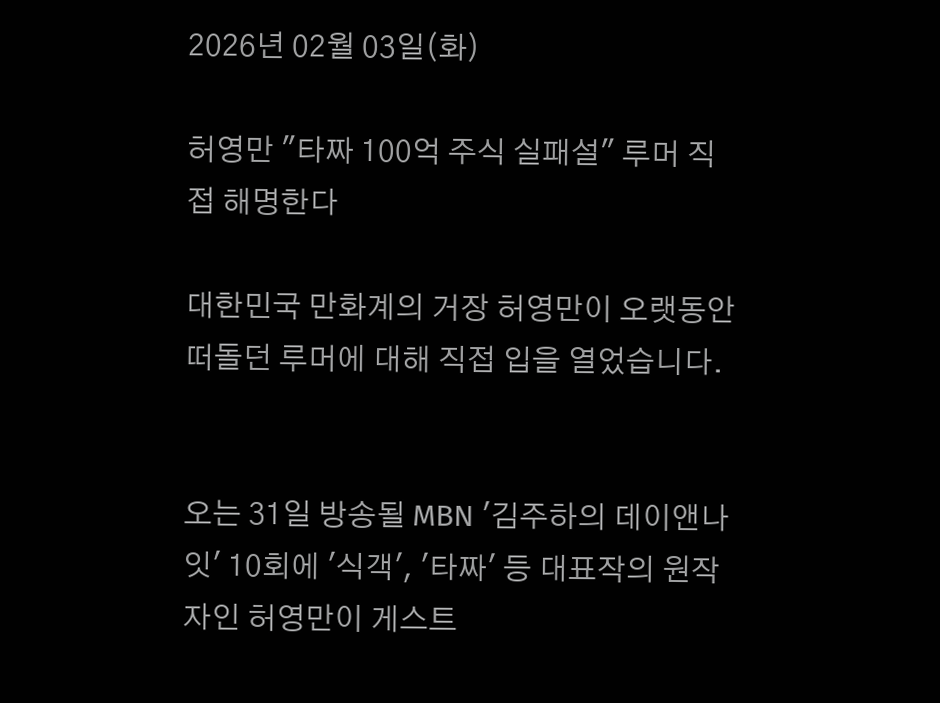2026년 02월 03일(화)

허영만 "타짜 100억 주식 실패설" 루머 직접 해명한다

대한민국 만화계의 거장 허영만이 오랫동안 떠돌던 루머에 대해 직접 입을 열었습니다.


오는 31일 방송될 MBN '김주하의 데이앤나잇' 10회에 '식객', '타짜' 등 대표작의 원작자인 허영만이 게스트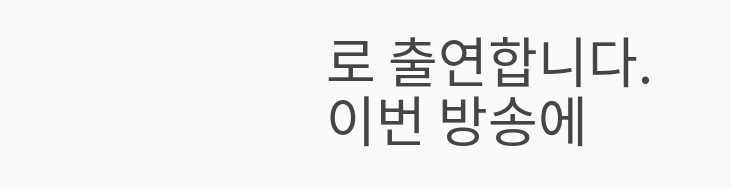로 출연합니다. 이번 방송에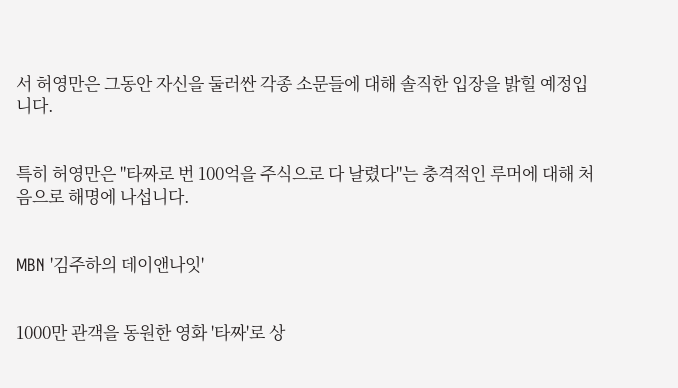서 허영만은 그동안 자신을 둘러싼 각종 소문들에 대해 솔직한 입장을 밝힐 예정입니다.


특히 허영만은 "타짜로 번 100억을 주식으로 다 날렸다"는 충격적인 루머에 대해 처음으로 해명에 나섭니다.


MBN '김주하의 데이앤나잇'


1000만 관객을 동원한 영화 '타짜'로 상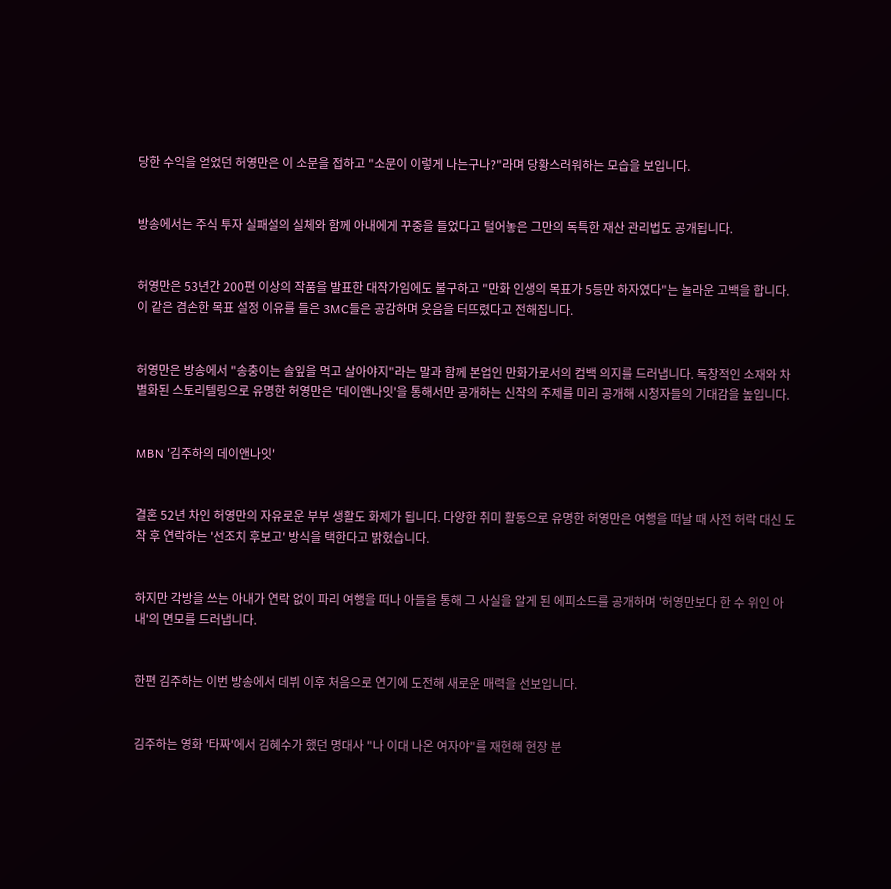당한 수익을 얻었던 허영만은 이 소문을 접하고 "소문이 이렇게 나는구나?"라며 당황스러워하는 모습을 보입니다.


방송에서는 주식 투자 실패설의 실체와 함께 아내에게 꾸중을 들었다고 털어놓은 그만의 독특한 재산 관리법도 공개됩니다.


허영만은 53년간 200편 이상의 작품을 발표한 대작가임에도 불구하고 "만화 인생의 목표가 5등만 하자였다"는 놀라운 고백을 합니다. 이 같은 겸손한 목표 설정 이유를 들은 3MC들은 공감하며 웃음을 터뜨렸다고 전해집니다.


허영만은 방송에서 "송충이는 솔잎을 먹고 살아야지"라는 말과 함께 본업인 만화가로서의 컴백 의지를 드러냅니다. 독창적인 소재와 차별화된 스토리텔링으로 유명한 허영만은 '데이앤나잇'을 통해서만 공개하는 신작의 주제를 미리 공개해 시청자들의 기대감을 높입니다.


MBN '김주하의 데이앤나잇'


결혼 52년 차인 허영만의 자유로운 부부 생활도 화제가 됩니다. 다양한 취미 활동으로 유명한 허영만은 여행을 떠날 때 사전 허락 대신 도착 후 연락하는 '선조치 후보고' 방식을 택한다고 밝혔습니다.


하지만 각방을 쓰는 아내가 연락 없이 파리 여행을 떠나 아들을 통해 그 사실을 알게 된 에피소드를 공개하며 '허영만보다 한 수 위인 아내'의 면모를 드러냅니다.


한편 김주하는 이번 방송에서 데뷔 이후 처음으로 연기에 도전해 새로운 매력을 선보입니다.


김주하는 영화 '타짜'에서 김혜수가 했던 명대사 "나 이대 나온 여자야"를 재현해 현장 분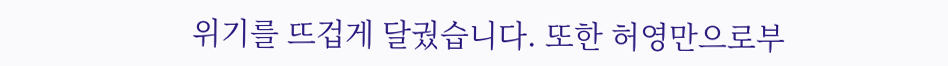위기를 뜨겁게 달궜습니다. 또한 허영만으로부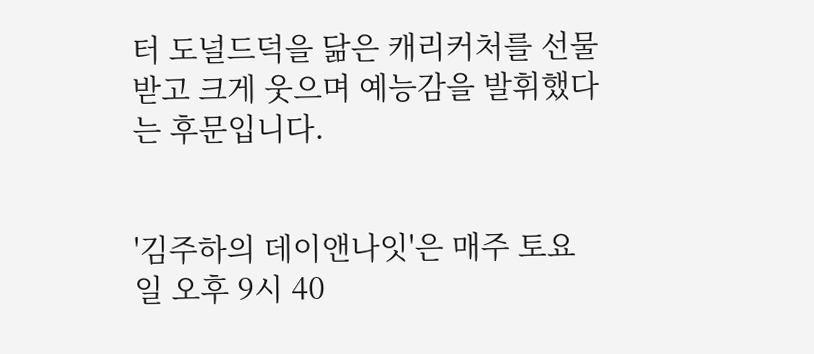터 도널드덕을 닮은 캐리커처를 선물받고 크게 웃으며 예능감을 발휘했다는 후문입니다.


'김주하의 데이앤나잇'은 매주 토요일 오후 9시 40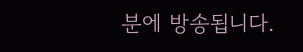분에 방송됩니다.